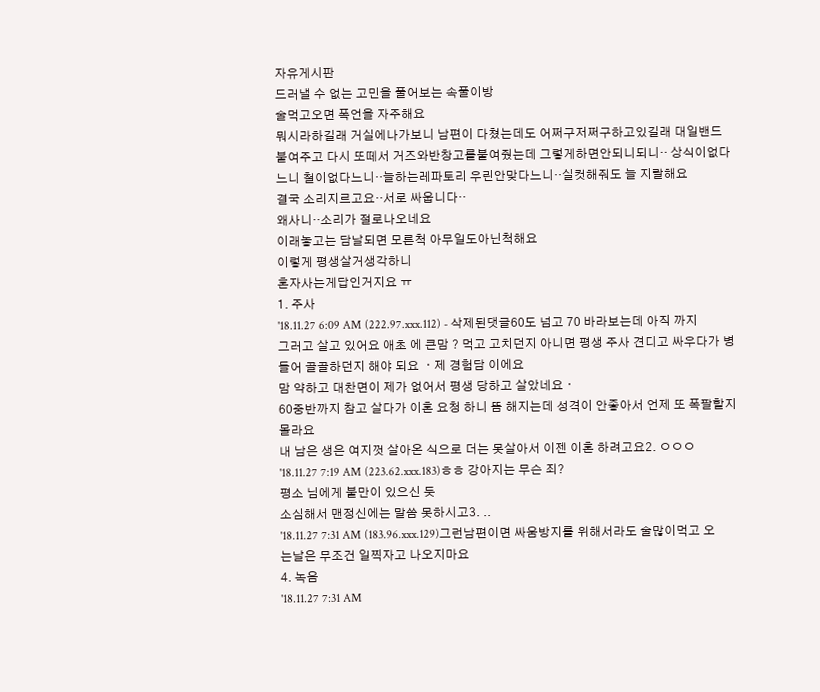자유게시판
드러낼 수 없는 고민을 풀어보는 속풀이방
술먹고오면 폭언을 자주해요
뭐시라하길래 거실에나가보니 남편이 다쳤는데도 어쩌구저쩌구하고있길래 대일밴드붙여주고 다시 또떼서 거즈와반창고를붙여줬는데 그렇게하면안되니되니‥ 상식이없다느니 철이없다느니‥늘하는레파토리 우린안맞다느니‥실컷해줘도 늘 지랄해요
결국 소리지르고요‥서로 싸웁니다‥
왜사니‥소리가 절로나오네요
이래놓고는 담날되면 모른척 아무일도아닌척해요
이렇게 평생살거생각하니
혼자사는게답인거지요 ㅠ
1. 주사
'18.11.27 6:09 AM (222.97.xxx.112) - 삭제된댓글60도 넘고 70 바라보는데 아직 까지
그러고 살고 있어요 애초 에 큰맘 ? 먹고 고치던지 아니면 평생 주사 견디고 싸우다가 병들어 골골하던지 해야 되요 ㆍ제 경험담 이에요
맘 약하고 대찬면이 제가 없어서 평생 당하고 살았네요ㆍ
60중반까지 참고 살다가 이혼 요청 하니 뜸 해지는데 성격이 안좋아서 언제 또 폭팔할지 몰라요
내 남은 생은 여지껏 살아온 식으로 더는 못살아서 이젠 이혼 하려고요2. ㅇㅇㅇ
'18.11.27 7:19 AM (223.62.xxx.183)ㅎㅎ 강아지는 무슨 죄?
평소 님에게 불만이 있으신 듯
소심해서 맨정신에는 말씀 못하시고3. ..
'18.11.27 7:31 AM (183.96.xxx.129)그런남편이면 싸움방지를 위해서라도 술많이먹고 오는날은 무조건 일찍자고 나오지마요
4. 녹음
'18.11.27 7:31 AM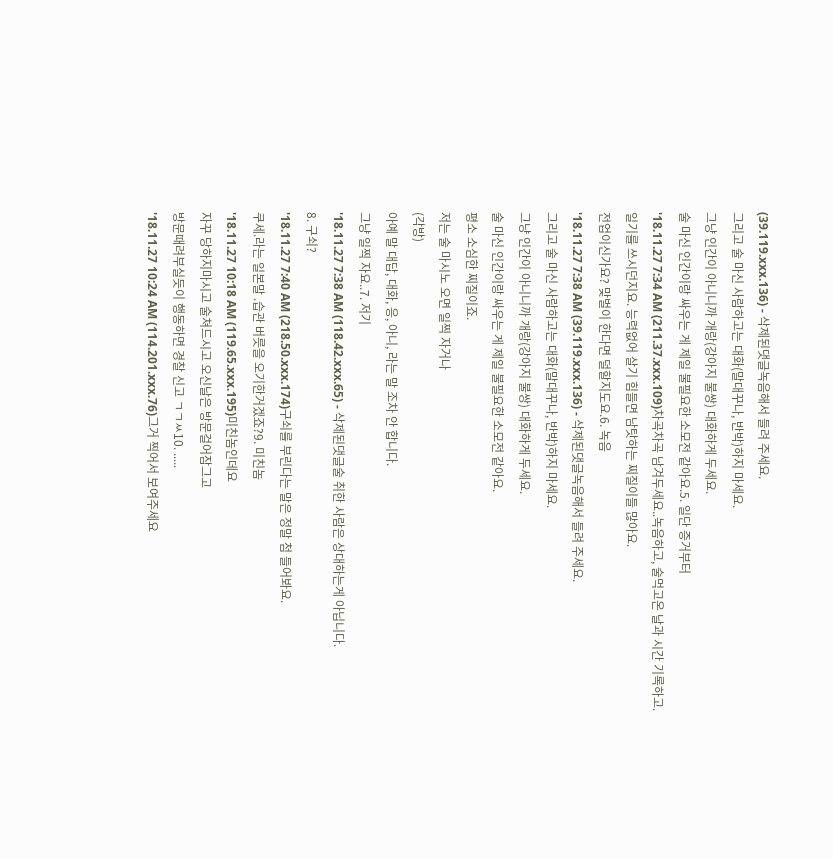(39.119.xxx.136) - 삭제된댓글녹음해서 들려 주세요.
그리고 술 마신 사람하고는 대화(말대꾸나, 반박)하지 마세요.
그냥 인간이 아니니까 개랑(강아지 불쌍) 대화하게 두세요.
술 마신 인간이랑 싸우는 게 제일 불필요한 소모전 같아요.5. 일단 증거부터
'18.11.27 7:34 AM (211.37.xxx.109)차곡차곡 남겨두세요..녹음하고, 술먹고온 날과 시간 기록하고.
일기를 쓰시던지요. 능력없어 살기 힘들면 남탓하는 찌질이들 많아요.
전업이신가요? 맞벌이 한다면 덜할지도요.6. 녹음
'18.11.27 7:38 AM (39.119.xxx.136) - 삭제된댓글녹음해서 들려 주세요.
그리고 술 마신 사람하고는 대화(말대꾸나, 반박)하지 마세요.
그냥 인간이 아니니까 개랑(강아지 불쌍) 대화하게 두세요.
술 마신 인간이랑 싸우는 게 제일 불필요한 소모전 같아요.
평소 소심한 찌질이죠.
저는 술 마시노 오면 일찍 자거나
(각방)
아예 말 대답, 대화, 응, 아니, 라는 말 조차 안 합니다.
그냥 일찍 자요..7. 저기
'18.11.27 7:38 AM (118.42.xxx.65) - 삭제된댓글술 취한 사람은 상대하는게 아닙니다.
8. 구쇠?
'18.11.27 7:40 AM (218.50.xxx.174)구쇠를 부린다는 말은 정말 첨 들어봐요.
쿠세.라는 일본말 .습관 버릇을 오기한거겠죠?9. 미친놈
'18.11.27 10:18 AM (119.65.xxx.195)미친놈인데요
자꾸 당하지마시고 술쳐드시고 오신날은 방문걸어잠그고
방문때려부실듯이 행동하면 경찰 신고 ㄱㄱㅆ10. .....
'18.11.27 10:24 AM (114.201.xxx.76)그거 찍어서 보여주세요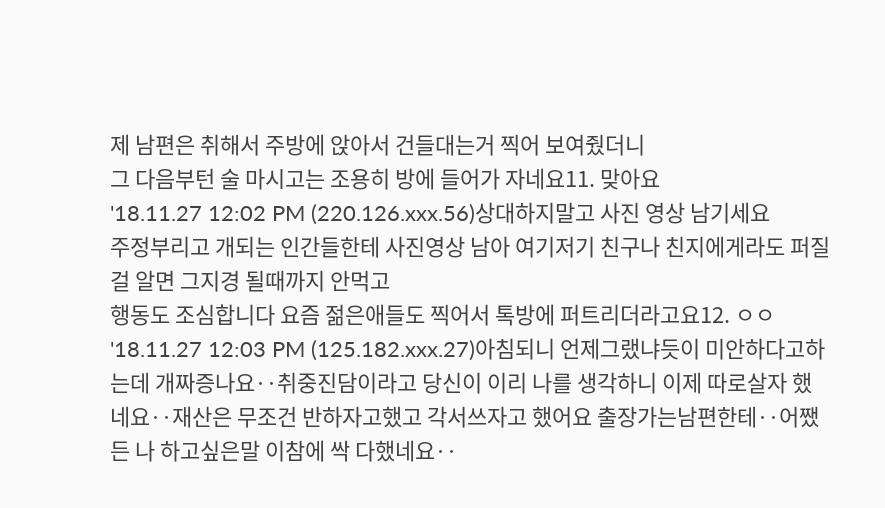제 남편은 취해서 주방에 앉아서 건들대는거 찍어 보여줬더니
그 다음부턴 술 마시고는 조용히 방에 들어가 자네요11. 맞아요
'18.11.27 12:02 PM (220.126.xxx.56)상대하지말고 사진 영상 남기세요
주정부리고 개되는 인간들한테 사진영상 남아 여기저기 친구나 친지에게라도 퍼질걸 알면 그지경 될때까지 안먹고
행동도 조심합니다 요즘 젊은애들도 찍어서 톡방에 퍼트리더라고요12. ㅇㅇ
'18.11.27 12:03 PM (125.182.xxx.27)아침되니 언제그랬냐듯이 미안하다고하는데 개짜증나요‥취중진담이라고 당신이 이리 나를 생각하니 이제 따로살자 했네요‥재산은 무조건 반하자고했고 각서쓰자고 했어요 출장가는남편한테‥어쨌든 나 하고싶은말 이참에 싹 다했네요‥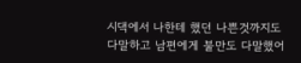시댁에서 나한테 했던 나쁜것까지도 다말하고 남편에게 불만도 다말했어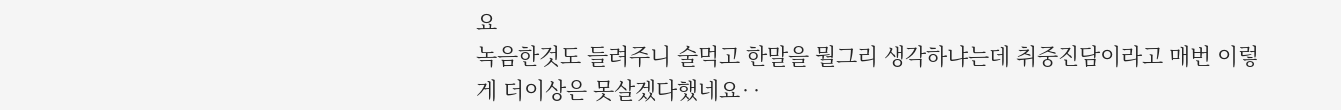요
녹음한것도 들려주니 술먹고 한말을 뭘그리 생각하냐는데 취중진담이라고 매번 이렇게 더이상은 못살겠다했네요‥